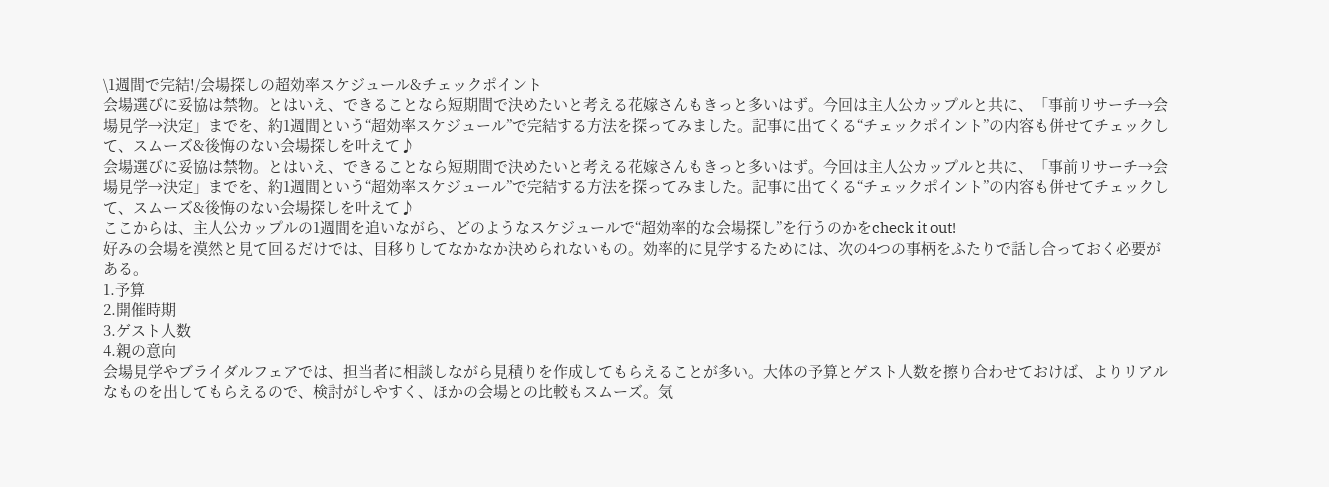\1週間で完結!/会場探しの超効率スケジュール&チェックポイント
会場選びに妥協は禁物。とはいえ、できることなら短期間で決めたいと考える花嫁さんもきっと多いはず。今回は主人公カップルと共に、「事前リサーチ→会場見学→決定」までを、約1週間という“超効率スケジュール”で完結する方法を探ってみました。記事に出てくる“チェックポイント”の内容も併せてチェックして、スムーズ&後悔のない会場探しを叶えて♪
会場選びに妥協は禁物。とはいえ、できることなら短期間で決めたいと考える花嫁さんもきっと多いはず。今回は主人公カップルと共に、「事前リサーチ→会場見学→決定」までを、約1週間という“超効率スケジュール”で完結する方法を探ってみました。記事に出てくる“チェックポイント”の内容も併せてチェックして、スムーズ&後悔のない会場探しを叶えて♪
ここからは、主人公カップルの1週間を追いながら、どのようなスケジュールで“超効率的な会場探し”を行うのかをcheck it out!
好みの会場を漠然と見て回るだけでは、目移りしてなかなか決められないもの。効率的に見学するためには、次の4つの事柄をふたりで話し合っておく必要がある。
1.予算
2.開催時期
3.ゲスト人数
4.親の意向
会場見学やブライダルフェアでは、担当者に相談しながら見積りを作成してもらえることが多い。大体の予算とゲスト人数を擦り合わせておけば、よりリアルなものを出してもらえるので、検討がしやすく、ほかの会場との比較もスムーズ。気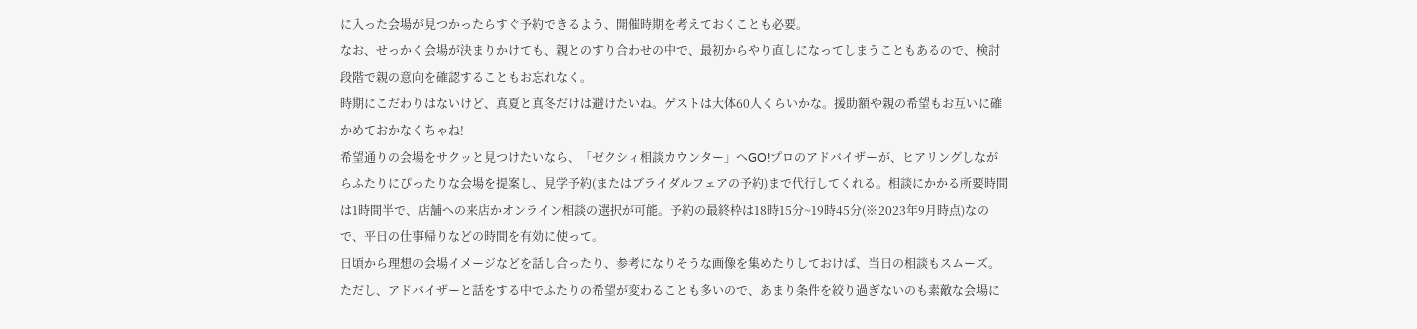に入った会場が見つかったらすぐ予約できるよう、開催時期を考えておくことも必要。
なお、せっかく会場が決まりかけても、親とのすり合わせの中で、最初からやり直しになってしまうこともあるので、検討段階で親の意向を確認することもお忘れなく。
時期にこだわりはないけど、真夏と真冬だけは避けたいね。ゲストは大体60人くらいかな。援助額や親の希望もお互いに確かめておかなくちゃね!
希望通りの会場をサクッと見つけたいなら、「ゼクシィ相談カウンター」へGO!プロのアドバイザーが、ヒアリングしながらふたりにぴったりな会場を提案し、見学予約(またはブライダルフェアの予約)まで代行してくれる。相談にかかる所要時間は1時間半で、店舗への来店かオンライン相談の選択が可能。予約の最終枠は18時15分~19時45分(※2023年9月時点)なので、平日の仕事帰りなどの時間を有効に使って。
日頃から理想の会場イメージなどを話し合ったり、参考になりそうな画像を集めたりしておけば、当日の相談もスムーズ。ただし、アドバイザーと話をする中でふたりの希望が変わることも多いので、あまり条件を絞り過ぎないのも素敵な会場に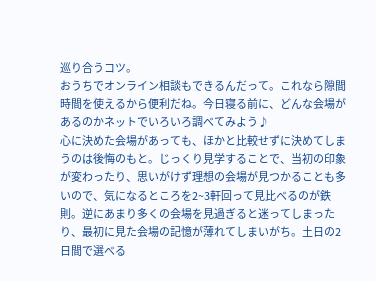巡り合うコツ。
おうちでオンライン相談もできるんだって。これなら隙間時間を使えるから便利だね。今日寝る前に、どんな会場があるのかネットでいろいろ調べてみよう♪
心に決めた会場があっても、ほかと比較せずに決めてしまうのは後悔のもと。じっくり見学することで、当初の印象が変わったり、思いがけず理想の会場が見つかることも多いので、気になるところを2~3軒回って見比べるのが鉄則。逆にあまり多くの会場を見過ぎると迷ってしまったり、最初に見た会場の記憶が薄れてしまいがち。土日の2日間で選べる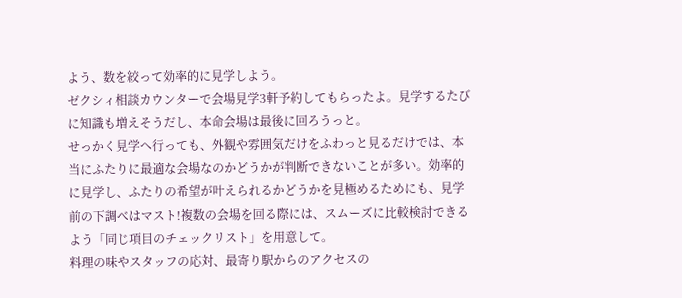よう、数を絞って効率的に見学しよう。
ゼクシィ相談カウンターで会場見学3軒予約してもらったよ。見学するたびに知識も増えそうだし、本命会場は最後に回ろうっと。
せっかく見学へ行っても、外観や雰囲気だけをふわっと見るだけでは、本当にふたりに最適な会場なのかどうかが判断できないことが多い。効率的に見学し、ふたりの希望が叶えられるかどうかを見極めるためにも、見学前の下調べはマスト!複数の会場を回る際には、スムーズに比較検討できるよう「同じ項目のチェックリスト」を用意して。
料理の味やスタッフの応対、最寄り駅からのアクセスの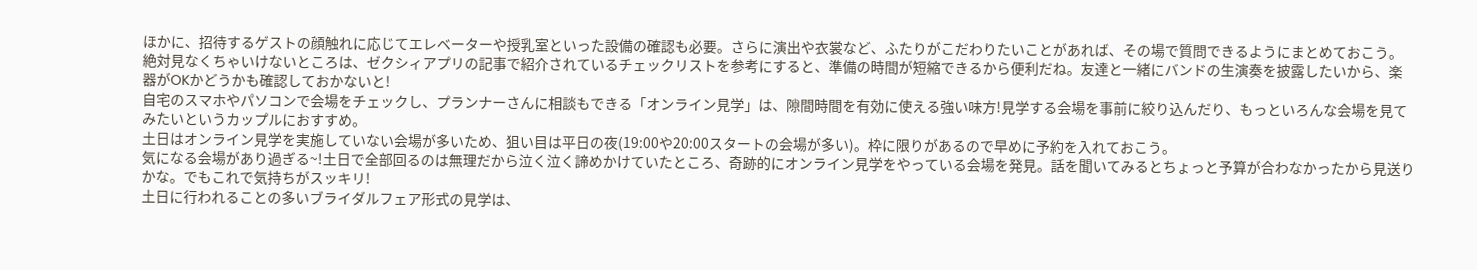ほかに、招待するゲストの顔触れに応じてエレベーターや授乳室といった設備の確認も必要。さらに演出や衣裳など、ふたりがこだわりたいことがあれば、その場で質問できるようにまとめておこう。
絶対見なくちゃいけないところは、ゼクシィアプリの記事で紹介されているチェックリストを参考にすると、準備の時間が短縮できるから便利だね。友達と一緒にバンドの生演奏を披露したいから、楽器がOKかどうかも確認しておかないと!
自宅のスマホやパソコンで会場をチェックし、プランナーさんに相談もできる「オンライン見学」は、隙間時間を有効に使える強い味方!見学する会場を事前に絞り込んだり、もっといろんな会場を見てみたいというカップルにおすすめ。
土日はオンライン見学を実施していない会場が多いため、狙い目は平日の夜(19:00や20:00スタートの会場が多い)。枠に限りがあるので早めに予約を入れておこう。
気になる会場があり過ぎる~!土日で全部回るのは無理だから泣く泣く諦めかけていたところ、奇跡的にオンライン見学をやっている会場を発見。話を聞いてみるとちょっと予算が合わなかったから見送りかな。でもこれで気持ちがスッキリ!
土日に行われることの多いブライダルフェア形式の見学は、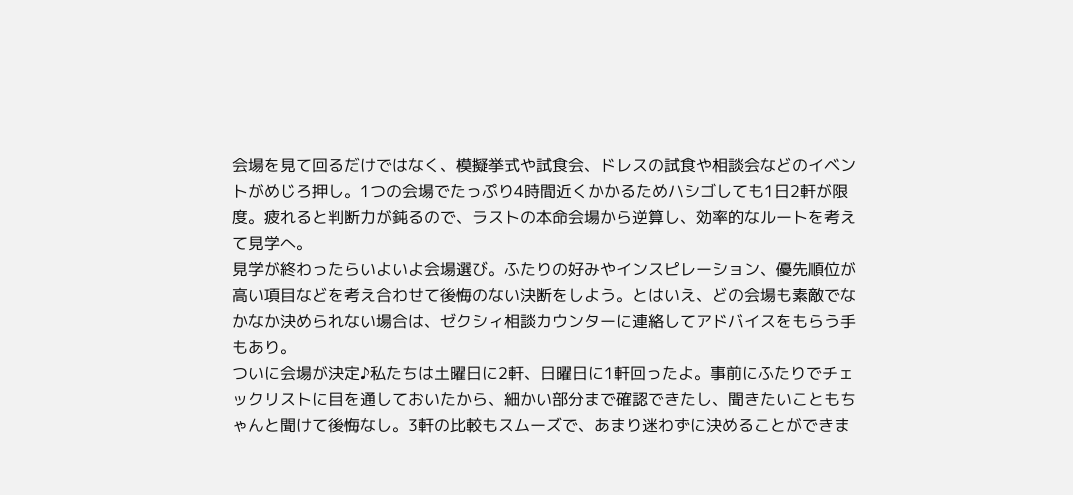会場を見て回るだけではなく、模擬挙式や試食会、ドレスの試食や相談会などのイベントがめじろ押し。1つの会場でたっぷり4時間近くかかるためハシゴしても1日2軒が限度。疲れると判断力が鈍るので、ラストの本命会場から逆算し、効率的なルートを考えて見学へ。
見学が終わったらいよいよ会場選び。ふたりの好みやインスピレーション、優先順位が高い項目などを考え合わせて後悔のない決断をしよう。とはいえ、どの会場も素敵でなかなか決められない場合は、ゼクシィ相談カウンターに連絡してアドバイスをもらう手もあり。
ついに会場が決定♪私たちは土曜日に2軒、日曜日に1軒回ったよ。事前にふたりでチェックリストに目を通しておいたから、細かい部分まで確認できたし、聞きたいこともちゃんと聞けて後悔なし。3軒の比較もスムーズで、あまり迷わずに決めることができま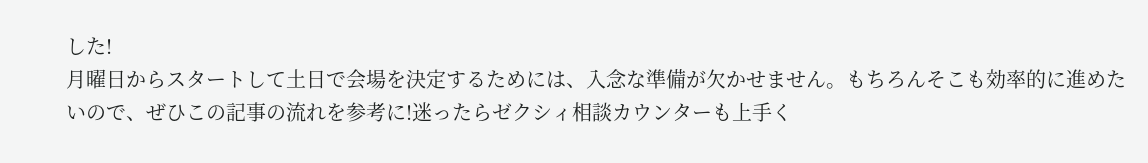した!
月曜日からスタートして土日で会場を決定するためには、入念な準備が欠かせません。もちろんそこも効率的に進めたいので、ぜひこの記事の流れを参考に!迷ったらゼクシィ相談カウンターも上手く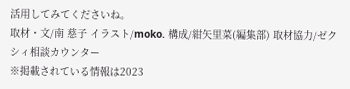活用してみてくださいね。
取材・文/南 慈子 イラスト/moko. 構成/紺矢里菜(編集部) 取材協力/ゼクシィ相談カウンター
※掲載されている情報は2023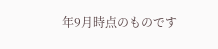年9月時点のものです